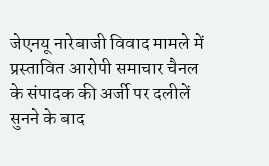जेएनयू नारेबाजी विवाद मामले में प्रस्तावित आरोपी समाचार चैनल के संपादक की अर्जी पर दलीलें सुनने के बाद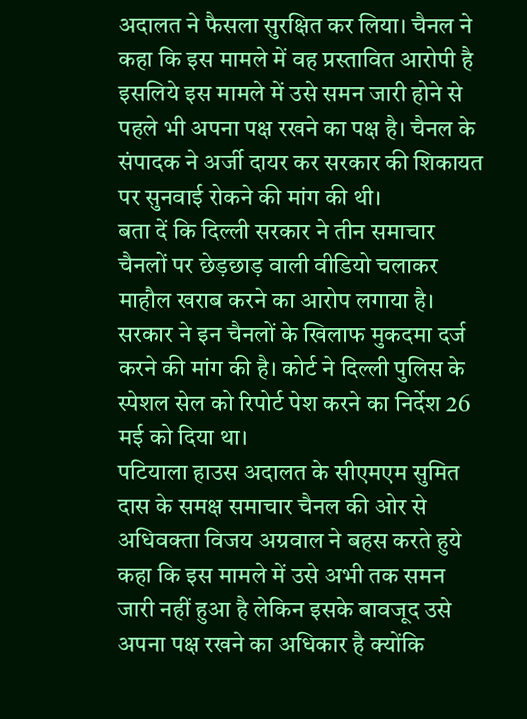अदालत ने फैसला सुरक्षित कर लिया। चैनल ने कहा कि इस मामले में वह प्रस्तावित आरोपी है इसलिये इस मामले में उसे समन जारी होने से पहले भी अपना पक्ष रखने का पक्ष है। चैनल के संपादक ने अर्जी दायर कर सरकार की शिकायत पर सुनवाई रोकने की मांग की थी।
बता दें कि दिल्ली सरकार ने तीन समाचार चैनलों पर छेड़छाड़ वाली वीडियो चलाकर माहौल खराब करने का आरोप लगाया है। सरकार ने इन चैनलों के खिलाफ मुकदमा दर्ज करने की मांग की है। कोर्ट ने दिल्ली पुलिस के स्पेशल सेल को रिपोर्ट पेश करने का निर्देश 26 मई को दिया था।
पटियाला हाउस अदालत के सीएमएम सुमित दास के समक्ष समाचार चैनल की ओर से अधिवक्ता विजय अग्रवाल ने बहस करते हुये कहा कि इस मामले में उसे अभी तक समन जारी नहीं हुआ है लेकिन इसके बावजूद उसे अपना पक्ष रखने का अधिकार है क्योंकि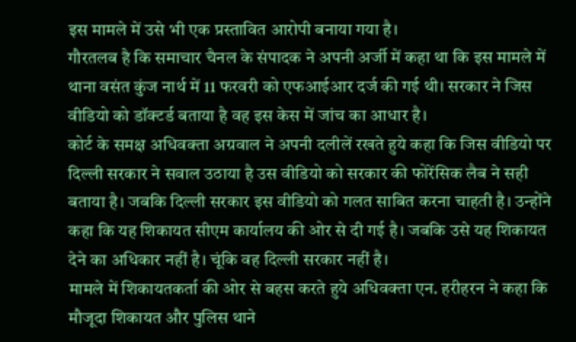इस मामले में उसे भी एक प्रस्तावित आरोपी बनाया गया है।
गौरतलब है कि समाचार चैनल के संपादक ने अपनी अर्जी में कहा था कि इस मामले में थाना वसंत कुंज नार्थ में 11 फरवरी को एफआईआर दर्ज की गई थी। सरकार ने जिस वीडियो को डॉक्टर्ड बताया है वह इस केस में जांच का आधार है।
कोर्ट के समक्ष अधिवक्ता अग्रवाल ने अपनी दलीलें रखते हुये कहा कि जिस वीडियो पर दिल्ली सरकार ने सवाल उठाया है उस वीडियो को सरकार की फोरेंसिक लैब ने सही बताया है। जबकि दिल्ली सरकार इस वीडियो को गलत साबित करना चाहती है। उन्होंने कहा कि यह शिकायत सीएम कार्यालय की ओर से दी गई है। जबकि उसे यह शिकायत देने का अधिकार नहीं है। चूंकि वह दिल्ली सरकार नहीं है।
मामले में शिकायतकर्ता की ओर से बहस करते हुये अधिवक्ता एन. हरीहरन ने कहा कि मौजूदा शिकायत और पुलिस थाने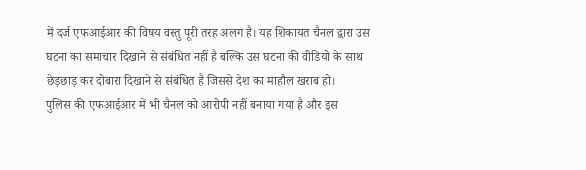में दर्ज एफआईआर की विषय वस्तु पूरी तरह अलग है। यह शिकायत चैनल द्वारा उस घटना का समाचार दिखाने से संबंधित नहीं है बल्कि उस घटना की वीडियो के साथ छेड़छाड़ कर दोबारा दिखाने से संबंधित है जिससे देश का माहौल खराब हो।
पुलिस की एफआईआर में भी चैनल को आरोपी नहीं बनाया गया है और इस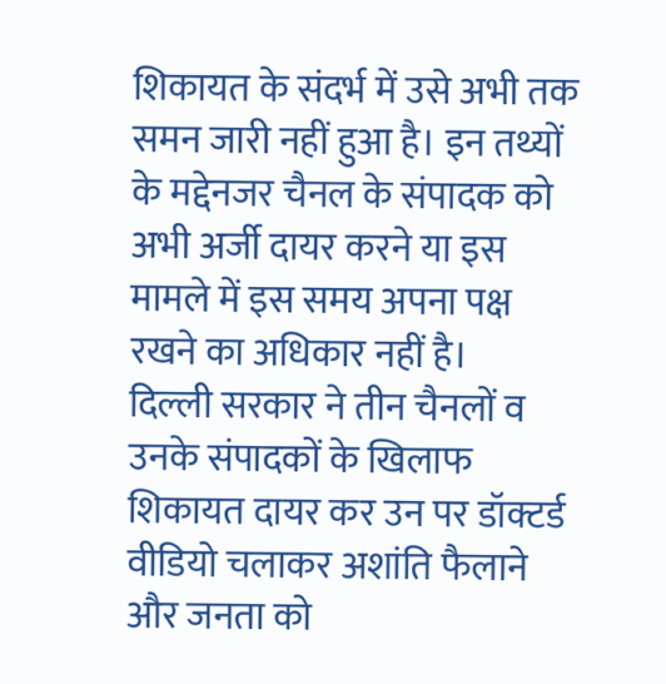शिकायत के संदर्भ में उसे अभी तक समन जारी नहीं हुआ है। इन तथ्यों के मद्देनजर चैनल के संपादक को अभी अर्जी दायर करने या इस मामले में इस समय अपना पक्ष रखने का अधिकार नहीं है।
दिल्ली सरकार ने तीन चैनलों व उनके संपादकों के खिलाफ शिकायत दायर कर उन पर डॉक्टर्ड वीडियो चलाकर अशांति फैलाने और जनता को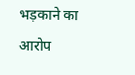भड़काने का आरोप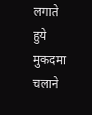लगाते हुये मुकदमा चलाने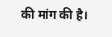की मांग की है।